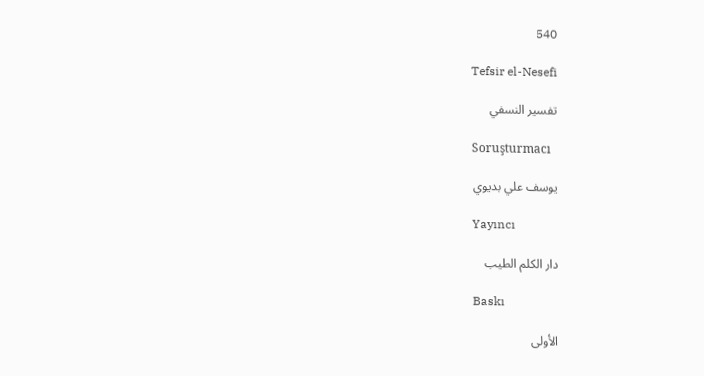540

Tefsir el-Nesefi

تفسير النسفي

Soruşturmacı

يوسف علي بديوي

Yayıncı

دار الكلم الطيب

Baskı

الأولى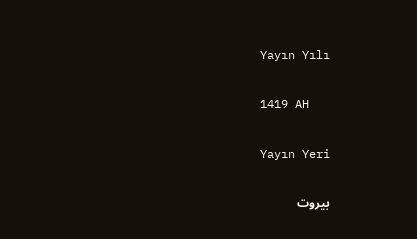Yayın Yılı

1419 AH

Yayın Yeri

بيروت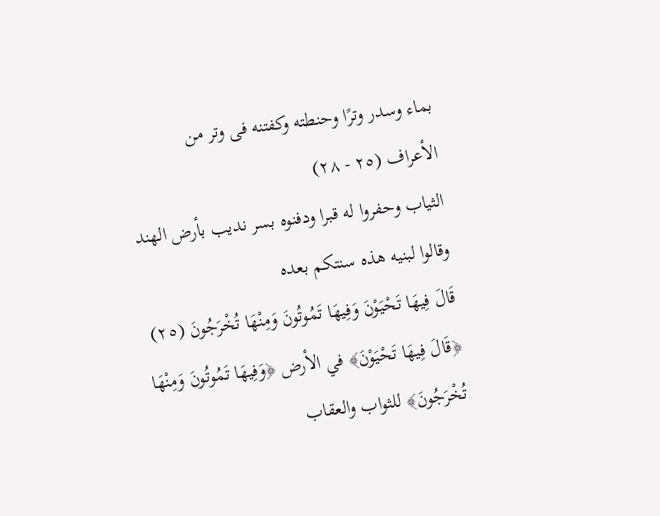بماء وسدر وترًا وحنطته وكفتنه فى وتر من
الأعراف (٢٥ - ٢٨)
الثياب وحفروا له قبرا ودفنوه بسر نديب بأرض الهند وقالوا لبنيه هذه سنتكم بعده
قَالَ فِيهَا تَحْيَوْنَ وَفِيهَا تَمُوتُونَ وَمِنْهَا تُخْرَجُونَ (٢٥)
﴿قَالَ فِيهَا تَحْيَوْنَ﴾ في الأرض ﴿وَفِيهَا تَمُوتُونَ وَمِنْهَا تُخْرَجُونَ﴾ للثواب والعقاب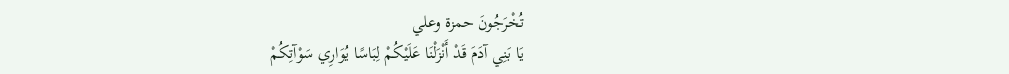تُخْرَجُونَ حمزة وعلي
يَا بَنِي آدَمَ قَدْ أَنْزَلْنَا عَلَيْكُمْ لِبَاسًا يُوَارِي سَوْآتِكُمْ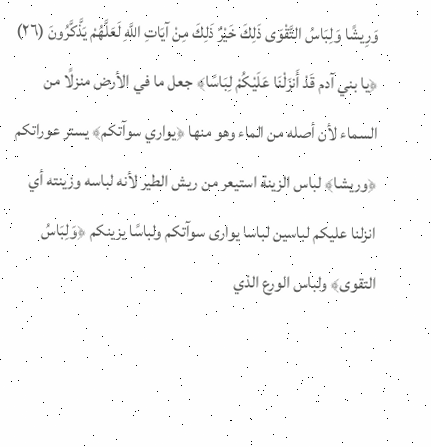وَرِيشًا وَلِبَاسُ التَّقْوَى ذَلِكَ خَيْرٌ ذَلِكَ مِنْ آيَاتِ اللَّهِ لَعَلَّهُمْ يَذَّكَّرُونَ (٢٦)
﴿يا بني آدم قَدْ أَنزَلْنَا عَلَيْكُمْ لِبَاسًا﴾ جعل ما في الأرض منزلًا من السماء لأن أصله من الماء وهو منها ﴿يواري سوآتكم﴾ يستر عوراتكم ﴿وريشا﴾ لباس الزينة استيعر من ريش الطير لأنه لباسه وزينته أي انزلنا عليكم لباسين لباسا يوارى سوآتكم ولباسًا يزينكم ﴿وَلِبَاسُ التقوى﴾ ولباس الورع الذي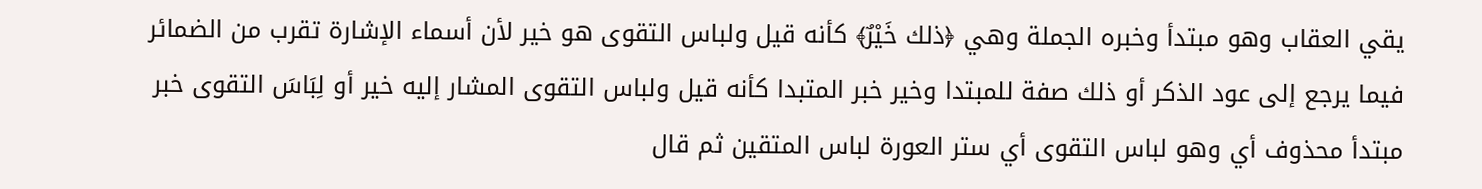يقي العقاب وهو مبتدأ وخبره الجملة وهي ﴿ذلك خَيْرٌ﴾ كأنه قيل ولباس التقوى هو خير لأن أسماء الإشارة تقرب من الضمائر فيما يرجع إلى عود الذكر أو ذلك صفة للمبتدا وخير خبر المتبدا كأنه قيل ولباس التقوى المشار إليه خير أو لِبَاسَ التقوى خبر مبتدأ محذوف أي وهو لباس التقوى أي ستر العورة لباس المتقين ثم قال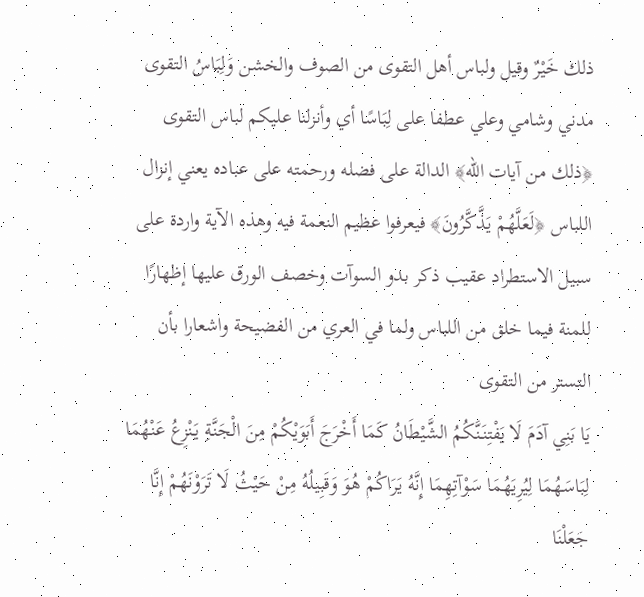ذلك خَيْرٌ وقيل ولباس أهل التقوى من الصوف والخشن وَلِبَاسُ التقوى مدني وشامي وعلي عطفا على لِبَاسًا أي وأنزلنا عليكم لباس التقوى ﴿ذلك من آيات الله﴾ الدالة على فضله ورحمته على عباده يعني إنزال اللباس ﴿لَعَلَّهُمْ يَذَّكَّرُونَ﴾ فيعرفوا عظيم النعمة فيه وهذه الآية واردة على سبيل الاستطراد عقيب ذكر بدو السوآت وخصف الورق عليها إظهارًا للمنة فيما خلق من اللباس ولما في العري من الفضيحة واشعارا بأن التستر من التقوى
يَا بَنِي آدَمَ لَا يَفْتِنَنَّكُمُ الشَّيْطَانُ كَمَا أَخْرَجَ أَبَوَيْكُمْ مِنَ الْجَنَّةِ يَنْزِعُ عَنْهُمَا لِبَاسَهُمَا لِيُرِيَهُمَا سَوْآتِهِمَا إِنَّهُ يَرَاكُمْ هُوَ وَقَبِيلُهُ مِنْ حَيْثُ لَا تَرَوْنَهُمْ إِنَّا جَعَلْنَا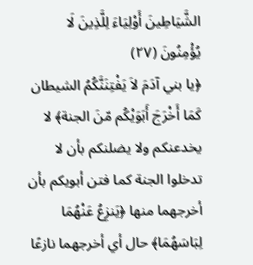الشَّيَاطِينَ أَوْلِيَاءَ لِلَّذِينَ لَا يُؤْمِنُونَ (٢٧)
﴿يا بني آدَمَ لاَ يَفْتِنَنَّكُمُ الشيطان كَمَا أَخْرَجَ أَبَوَيْكُم مّنَ الجنة﴾ لا يخدعنكم ولا يضلنكم بأن لا تدخلوا الجنة كما فتن أبويكم بأن أخرجهما منها ﴿يَنزِعُ عَنْهُمَا لِبَاسَهُمَا﴾ حال أي أخرجهما نازعًا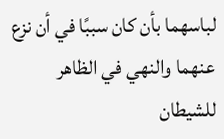لباسهما بأن كان سببًا في أن نزع عنهما والنهي في الظاهر للشيطان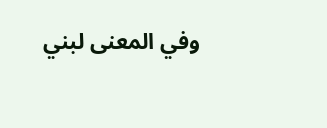وفي المعنى لبني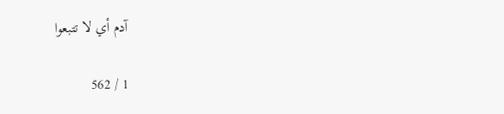آدم أي لا تتبعوا

1 / 562